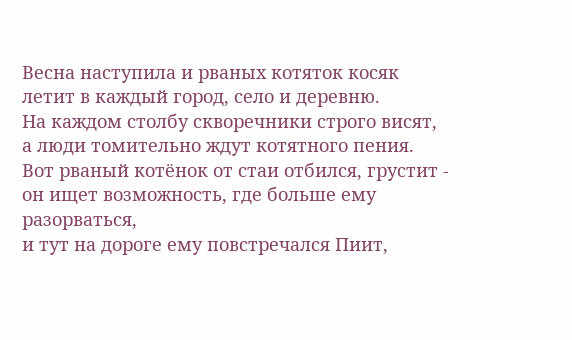Весна наступила и рваных котяток косяк
летит в каждый город, село и деревню.
На каждом столбу скворечники строго висят,
а люди томительно ждут котятного пения.
Вот рваный котёнок от стаи отбился, грустит -
он ищет возможность, где больше ему разорваться,
и тут на дороге ему повстречался Пиит,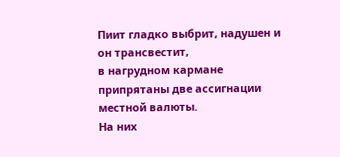Пиит гладко выбрит, надушен и он трансвестит,
в нагрудном кармане припрятаны две ассигнации
местной валюты.
На них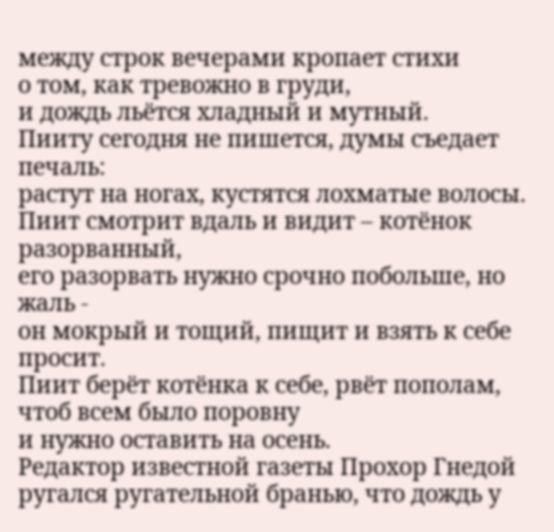между строк вечерами кропает стихи
о том, как тревожно в груди,
и дождь льётся хладный и мутный.
Пииту сегодня не пишется, думы съедает печаль:
растут на ногах, кустятся лохматые волосы.
Пиит смотрит вдаль и видит – котёнок разорванный,
его разорвать нужно срочно побольше, но жаль -
он мокрый и тощий, пищит и взять к себе просит.
Пиит берёт котёнка к себе, рвёт пополам,
чтоб всем было поровну
и нужно оставить на осень.
Редактор известной газеты Прохор Гнедой
ругался ругательной бранью, что дождь у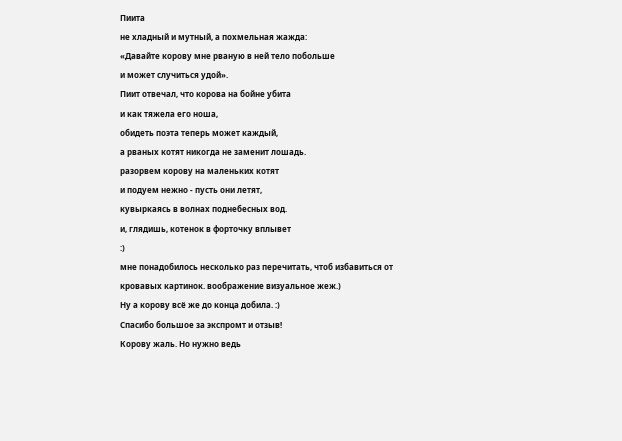Пиита
не хладный и мутный, а похмельная жажда:
«Давайте корову мне рваную в ней тело побольше
и может случиться удой».
Пиит отвечал, что корова на бойне убита
и как тяжела его ноша,
обидеть поэта теперь может каждый,
а рваных котят никогда не заменит лошадь.
разорвем корову на маленьких котят
и подуем нежно - пусть они летят,
кувыркаясь в волнах поднебесных вод.
и, глядишь, котенок в форточку вплывет
:)
мне понадобилось несколько раз перечитать, чтоб избавиться от кровавых картинок. воображение визуальное жеж.)
Ну а корову всё же до конца добила. :)
Спасибо большое за экспромт и отзыв!
Корову жаль. Но нужно ведь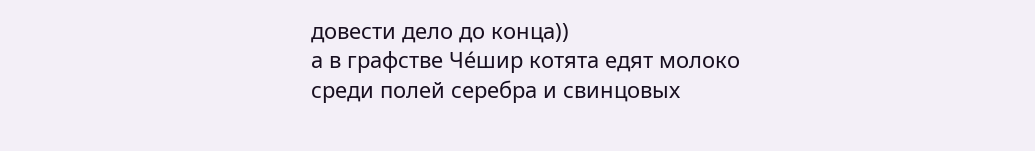довести дело до конца))
а в графстве Че́шир котята едят молоко
среди полей серебра и свинцовых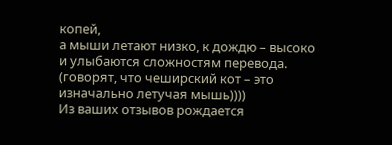копей,
а мыши летают низко, к дождю – высоко
и улыбаются сложностям перевода.
(говорят, что чеширский кот – это изначально летучая мышь))))
Из ваших отзывов рождается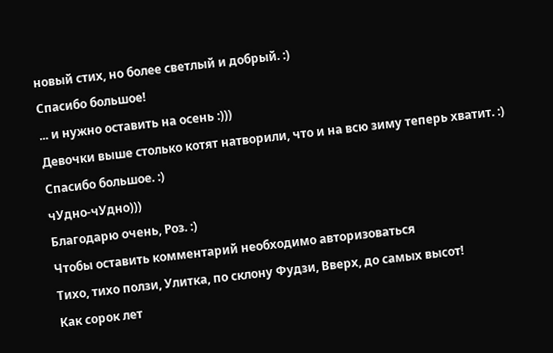новый стих, но более светлый и добрый. :)
Спасибо большое!
... и нужно оставить на осень :)))
Девочки выше столько котят натворили, что и на всю зиму теперь хватит. :)
Спасибо большое. :)
чУдно-чУдно)))
Благодарю очень, Роз. :)
Чтобы оставить комментарий необходимо авторизоваться
Тихо, тихо ползи, Улитка, по склону Фудзи, Вверх, до самых высот!
Как сорок лет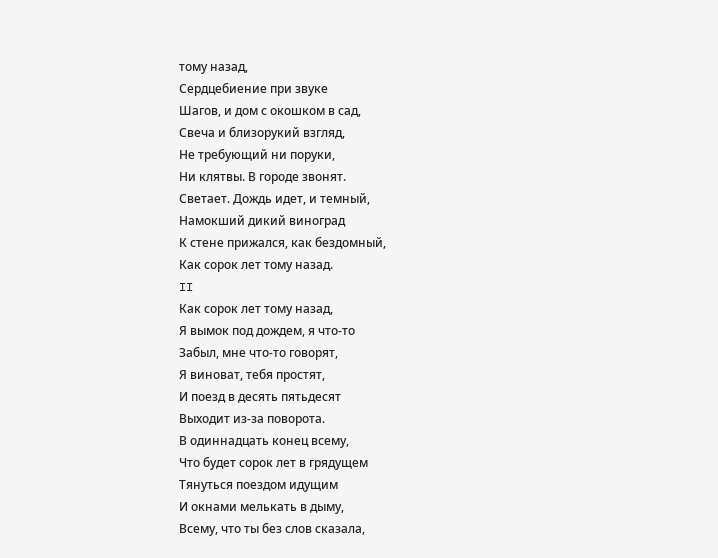тому назад,
Сердцебиение при звуке
Шагов, и дом с окошком в сад,
Свеча и близорукий взгляд,
Не требующий ни поруки,
Ни клятвы. В городе звонят.
Светает. Дождь идет, и темный,
Намокший дикий виноград
К стене прижался, как бездомный,
Как сорок лет тому назад.
II
Как сорок лет тому назад,
Я вымок под дождем, я что-то
Забыл, мне что-то говорят,
Я виноват, тебя простят,
И поезд в десять пятьдесят
Выходит из-за поворота.
В одиннадцать конец всему,
Что будет сорок лет в грядущем
Тянуться поездом идущим
И окнами мелькать в дыму,
Всему, что ты без слов сказала,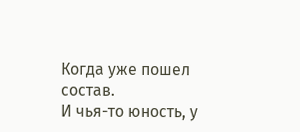Когда уже пошел состав.
И чья-то юность, у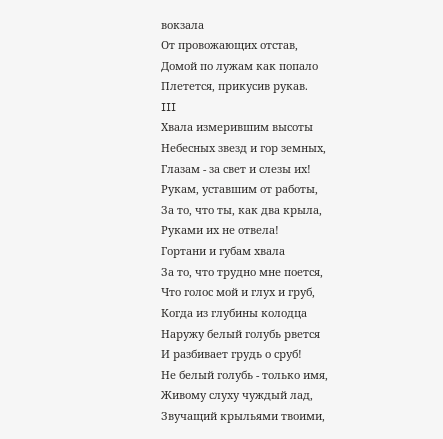вокзала
От провожающих отстав,
Домой по лужам как попало
Плетется, прикусив рукав.
III
Хвала измерившим высоты
Небесных звезд и гор земных,
Глазам - за свет и слезы их!
Рукам, уставшим от работы,
За то, что ты, как два крыла,
Руками их не отвела!
Гортани и губам хвала
За то, что трудно мне поется,
Что голос мой и глух и груб,
Когда из глубины колодца
Наружу белый голубь рвется
И разбивает грудь о сруб!
Не белый голубь - только имя,
Живому слуху чуждый лад,
Звучащий крыльями твоими,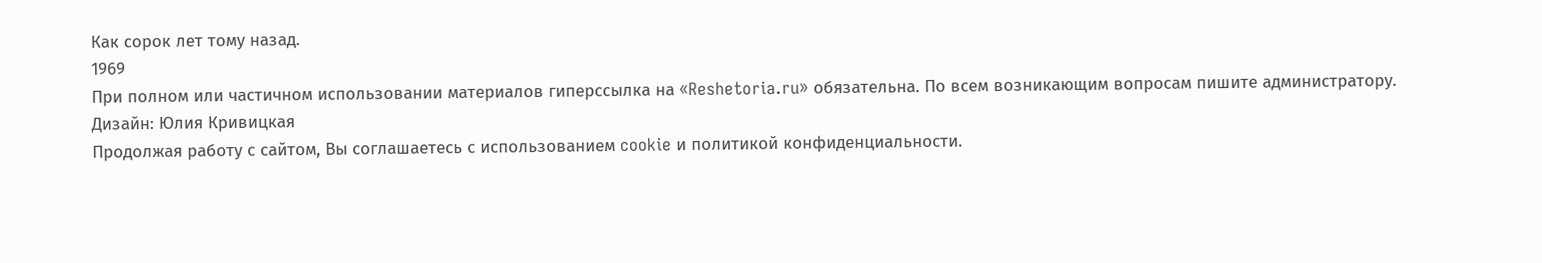Как сорок лет тому назад.
1969
При полном или частичном использовании материалов гиперссылка на «Reshetoria.ru» обязательна. По всем возникающим вопросам пишите администратору.
Дизайн: Юлия Кривицкая
Продолжая работу с сайтом, Вы соглашаетесь с использованием cookie и политикой конфиденциальности.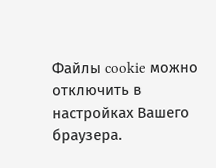Файлы cookie можно отключить в настройках Вашего браузера.